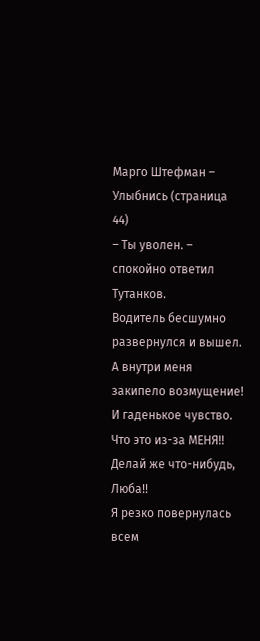Марго Штефман – Улыбнись (страница 44)
– Ты уволен. – спокойно ответил Тутанков.
Водитель бесшумно развернулся и вышел.
А внутри меня закипело возмущение!
И гаденькое чувство.
Что это из-за МЕНЯ!!
Делай же что-нибудь, Люба!!
Я резко повернулась всем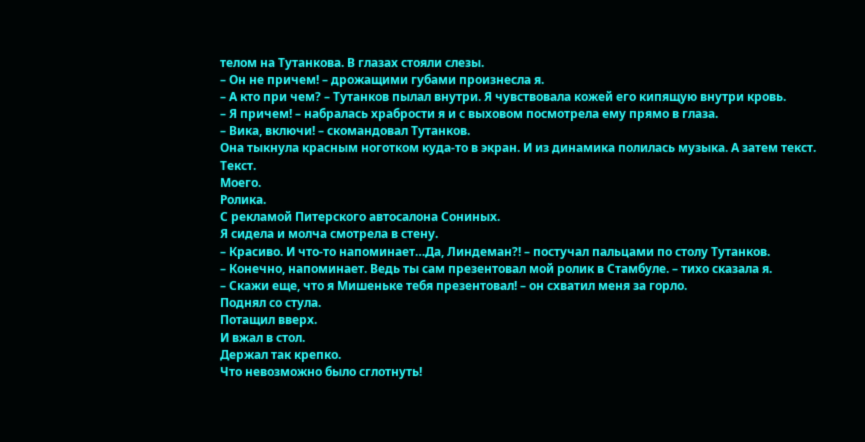телом на Тутанкова. В глазах стояли слезы.
– Он не причем! – дрожащими губами произнесла я.
– А кто при чем? – Тутанков пылал внутри. Я чувствовала кожей его кипящую внутри кровь.
– Я причем! – набралась храбрости я и с выховом посмотрела ему прямо в глаза.
– Вика, включи! – скомандовал Тутанков.
Она тыкнула красным ноготком куда-то в экран. И из динамика полилась музыка. А затем текст.
Текст.
Моего.
Ролика.
С рекламой Питерского автосалона Сониных.
Я сидела и молча смотрела в стену.
– Красиво. И что-то напоминает…Да, Линдеман?! – постучал пальцами по столу Тутанков.
– Конечно, напоминает. Ведь ты сам презентовал мой ролик в Стамбуле. – тихо сказала я.
– Скажи еще, что я Мишеньке тебя презентовал! – он схватил меня за горло.
Поднял со стула.
Потащил вверх.
И вжал в стол.
Держал так крепко.
Что невозможно было сглотнуть!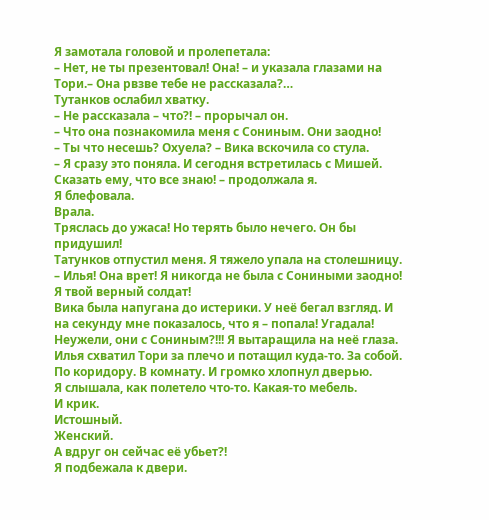Я замотала головой и пролепетала:
– Нет, не ты презентовал! Она! – и указала глазами на Тори.– Она рвзве тебе не рассказала?…
Тутанков ослабил хватку.
– Не рассказала – что?! – прорычал он.
– Что она познакомила меня с Сониным. Они заодно!
– Ты что несешь? Охуела? – Вика вскочила со стула.
– Я сразу это поняла. И сегодня встретилась с Мишей. Сказать ему, что все знаю! – продолжала я.
Я блефовала.
Врала.
Тряслась до ужаса! Но терять было нечего. Он бы придушил!
Татунков отпустил меня. Я тяжело упала на столешницу.
– Илья! Она врет! Я никогда не была с Сониными заодно! Я твой верный солдат!
Вика была напугана до истерики. У неё бегал взгляд. И на секунду мне показалось, что я – попала! Угадала! Неужели, они с Сониным?!!! Я вытаращила на неё глаза. Илья схватил Тори за плечо и потащил куда-то. За собой. По коридору. В комнату. И громко хлопнул дверью.
Я слышала, как полетело что-то. Какая-то мебель.
И крик.
Истошный.
Женский.
А вдруг он сейчас её убьет?!
Я подбежала к двери.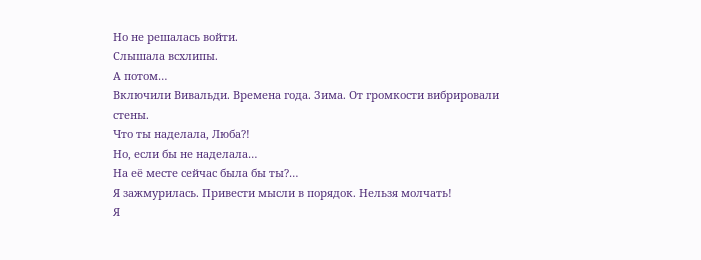Но не решалась войти.
Слышала всхлипы.
А потом…
Включили Вивальди. Времена года. Зима. От громкости вибрировали стены.
Что ты наделала, Люба?!
Но, если бы не наделала…
На её месте сейчас была бы ты?…
Я зажмурилась. Привести мысли в порядок. Нельзя молчать!
Я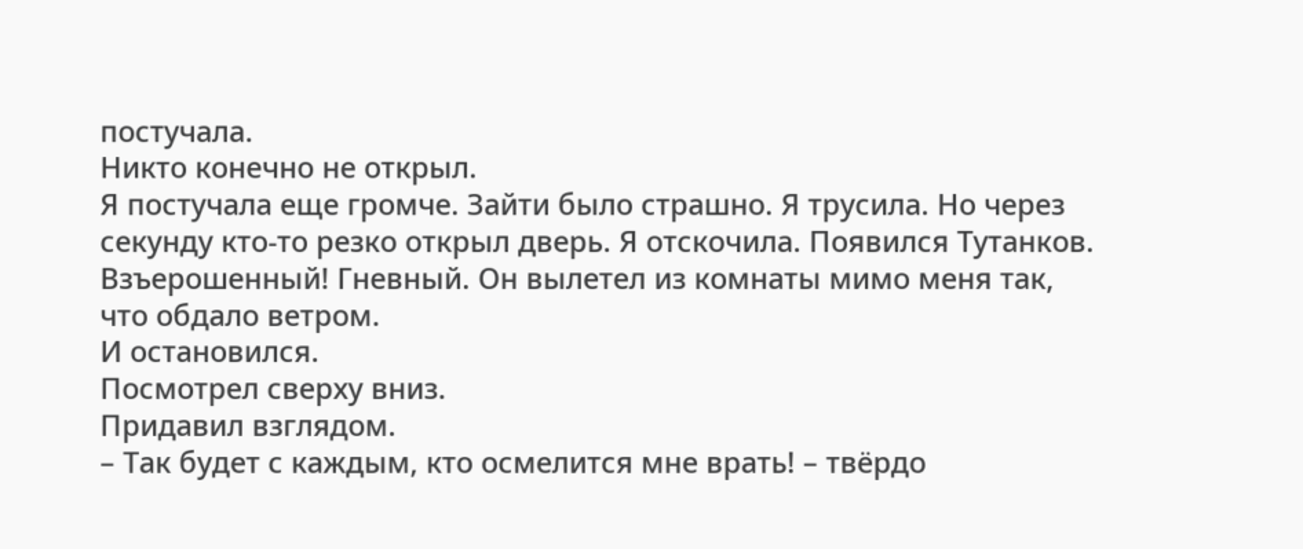постучала.
Никто конечно не открыл.
Я постучала еще громче. Зайти было страшно. Я трусила. Но через секунду кто-то резко открыл дверь. Я отскочила. Появился Тутанков. Взъерошенный! Гневный. Он вылетел из комнаты мимо меня так, что обдало ветром.
И остановился.
Посмотрел сверху вниз.
Придавил взглядом.
– Так будет с каждым, кто осмелится мне врать! – твёрдо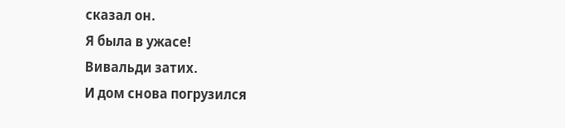сказал он.
Я была в ужасе!
Вивальди затих.
И дом снова погрузился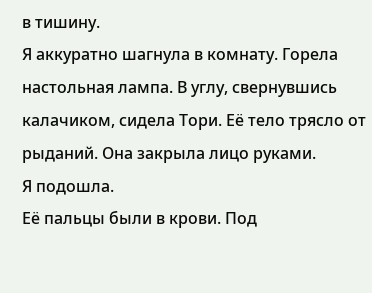в тишину.
Я аккуратно шагнула в комнату. Горела настольная лампа. В углу, свернувшись калачиком, сидела Тори. Её тело трясло от рыданий. Она закрыла лицо руками.
Я подошла.
Её пальцы были в крови. Под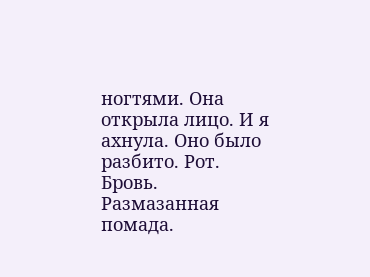ногтями. Она открыла лицо. И я ахнула. Оно было разбито. Рот. Бровь. Размазанная помада.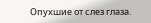Опухшие от слез глаза.